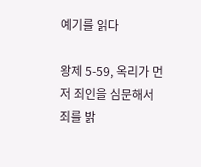예기를 읽다

왕제 5-59, 옥리가 먼저 죄인을 심문해서 죄를 밝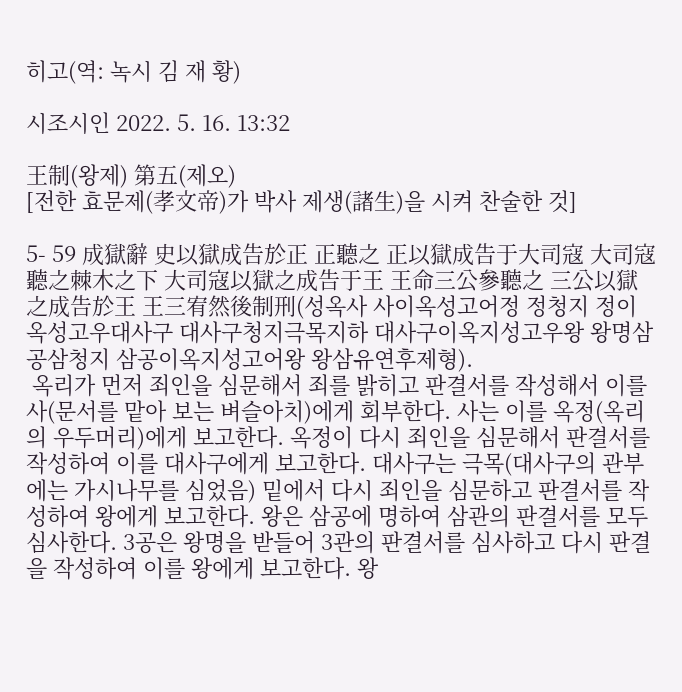히고(역: 녹시 김 재 황)

시조시인 2022. 5. 16. 13:32

王制(왕제) 第五(제오)
[전한 효문제(孝文帝)가 박사 제생(諸生)을 시켜 찬술한 것]

5- 59 成獄辭 史以獄成告於正 正聽之 正以獄成告于大司寇 大司寇聽之棘木之下 大司寇以獄之成告于王 王命三公參聽之 三公以獄之成告於王 王三宥然後制刑(성옥사 사이옥성고어정 정청지 정이옥성고우대사구 대사구청지극목지하 대사구이옥지성고우왕 왕명삼공삼청지 삼공이옥지성고어왕 왕삼유연후제형).
 옥리가 먼저 죄인을 심문해서 죄를 밝히고 판결서를 작성해서 이를 사(문서를 맡아 보는 벼슬아치)에게 회부한다. 사는 이를 옥정(옥리의 우두머리)에게 보고한다. 옥정이 다시 죄인을 심문해서 판결서를 작성하여 이를 대사구에게 보고한다. 대사구는 극목(대사구의 관부에는 가시나무를 심었음) 밑에서 다시 죄인을 심문하고 판결서를 작성하여 왕에게 보고한다. 왕은 삼공에 명하여 삼관의 판결서를 모두 심사한다. 3공은 왕명을 받들어 3관의 판결서를 심사하고 다시 판결을 작성하여 이를 왕에게 보고한다. 왕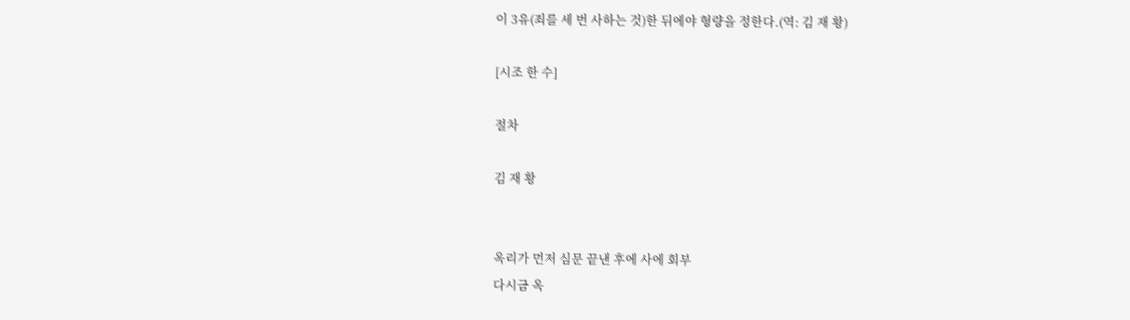이 3유(죄를 세 번 사하는 것)한 뒤에야 형량을 정한다.(역: 김 재 황)

[시조 한 수]

절차

김 재 황


옥리가 먼저 심문 끝낸 후에 사에 회부
다시금 옥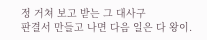정 거쳐 보고 받는 그 대사구
판결서 만들고 나면 다음 일은 다 왕이.